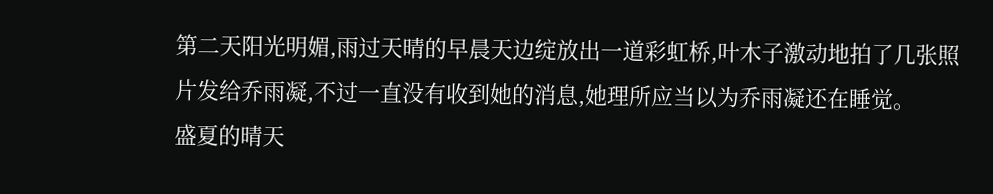第二天阳光明媚,雨过天晴的早晨天边绽放出一道彩虹桥,叶木子激动地拍了几张照片发给乔雨凝,不过一直没有收到她的消息,她理所应当以为乔雨凝还在睡觉。
盛夏的晴天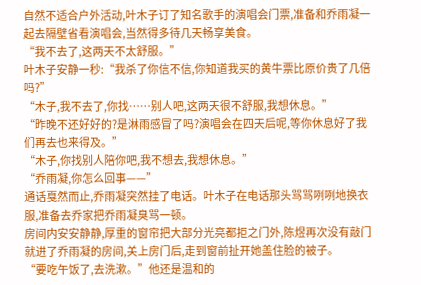自然不适合户外活动,叶木子订了知名歌手的演唱会门票,准备和乔雨凝一起去隔壁省看演唱会,当然得多待几天畅享美食。
“我不去了,这两天不太舒服。”
叶木子安静一秒:“我杀了你信不信,你知道我买的黄牛票比原价贵了几倍吗?”
“木子,我不去了,你找……别人吧,这两天很不舒服,我想休息。”
“昨晚不还好好的?是淋雨感冒了吗?演唱会在四天后呢,等你休息好了我们再去也来得及。”
“木子,你找别人陪你吧,我不想去,我想休息。”
“乔雨凝,你怎么回事——”
通话戛然而止,乔雨凝突然挂了电话。叶木子在电话那头骂骂咧咧地换衣服,准备去乔家把乔雨凝臭骂一顿。
房间内安安静静,厚重的窗帘把大部分光亮都拒之门外,陈煜再次没有敲门就进了乔雨凝的房间,关上房门后,走到窗前扯开她盖住脸的被子。
“要吃午饭了,去洗漱。”他还是温和的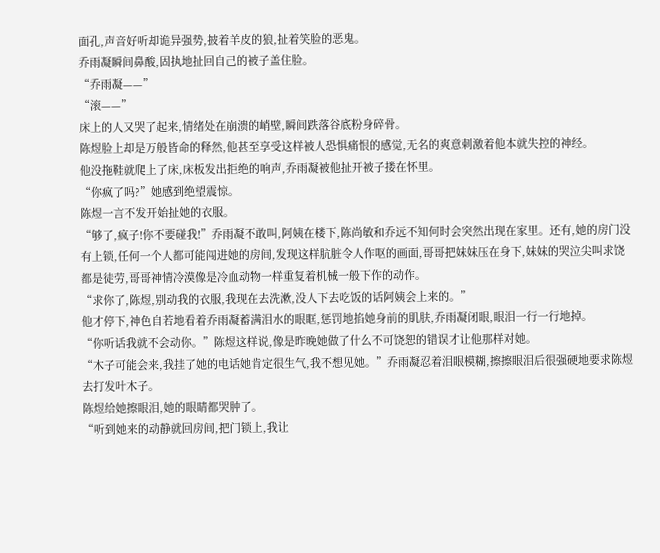面孔,声音好听却诡异强势,披着羊皮的狼,扯着笑脸的恶鬼。
乔雨凝瞬间鼻酸,固执地扯回自己的被子盖住脸。
“乔雨凝——”
“滚——”
床上的人又哭了起来,情绪处在崩溃的峭壁,瞬间跌落谷底粉身碎骨。
陈煜脸上却是万般皆命的释然,他甚至享受这样被人恐惧痛恨的感觉,无名的爽意刺激着他本就失控的神经。
他没拖鞋就爬上了床,床板发出拒绝的响声,乔雨凝被他扯开被子搂在怀里。
“你疯了吗?”她感到绝望震惊。
陈煜一言不发开始扯她的衣服。
“够了,疯子!你不要碰我!”乔雨凝不敢叫,阿姨在楼下,陈尚敏和乔远不知何时会突然出现在家里。还有,她的房门没有上锁,任何一个人都可能闯进她的房间,发现这样肮脏令人作呕的画面,哥哥把妹妹压在身下,妹妹的哭泣尖叫求饶都是徒劳,哥哥神情冷漠像是冷血动物一样重复着机械一般下作的动作。
“求你了,陈煜,别动我的衣服,我现在去洗漱,没人下去吃饭的话阿姨会上来的。”
他才停下,神色自若地看着乔雨凝蓄满泪水的眼眶,惩罚地掐她身前的肌肤,乔雨凝闭眼,眼泪一行一行地掉。
“你听话我就不会动你。”陈煜这样说,像是昨晚她做了什么不可饶恕的错误才让他那样对她。
“木子可能会来,我挂了她的电话她肯定很生气,我不想见她。”乔雨凝忍着泪眼模糊,擦擦眼泪后很强硬地要求陈煜去打发叶木子。
陈煜给她擦眼泪,她的眼睛都哭肿了。
“听到她来的动静就回房间,把门锁上,我让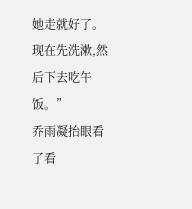她走就好了。现在先洗漱,然后下去吃午饭。”
乔雨凝抬眼看了看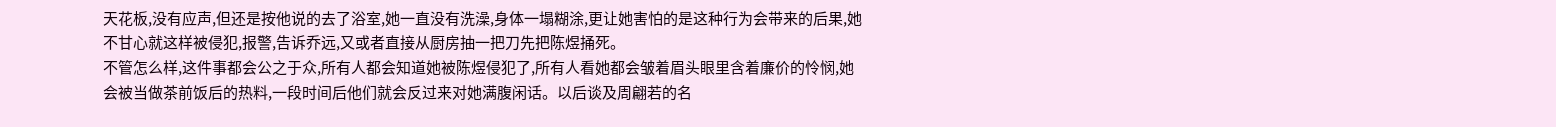天花板,没有应声,但还是按他说的去了浴室,她一直没有洗澡,身体一塌糊涂,更让她害怕的是这种行为会带来的后果,她不甘心就这样被侵犯,报警,告诉乔远,又或者直接从厨房抽一把刀先把陈煜捅死。
不管怎么样,这件事都会公之于众,所有人都会知道她被陈煜侵犯了,所有人看她都会皱着眉头眼里含着廉价的怜悯,她会被当做茶前饭后的热料,一段时间后他们就会反过来对她满腹闲话。以后谈及周翩若的名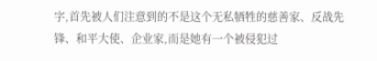字,首先被人们注意到的不是这个无私牺牲的慈善家、反战先锋、和平大使、企业家,而是她有一个被侵犯过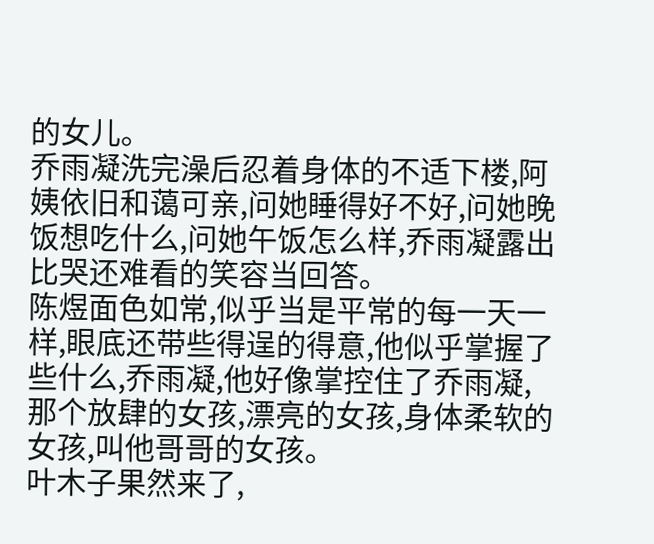的女儿。
乔雨凝洗完澡后忍着身体的不适下楼,阿姨依旧和蔼可亲,问她睡得好不好,问她晚饭想吃什么,问她午饭怎么样,乔雨凝露出比哭还难看的笑容当回答。
陈煜面色如常,似乎当是平常的每一天一样,眼底还带些得逞的得意,他似乎掌握了些什么,乔雨凝,他好像掌控住了乔雨凝,那个放肆的女孩,漂亮的女孩,身体柔软的女孩,叫他哥哥的女孩。
叶木子果然来了,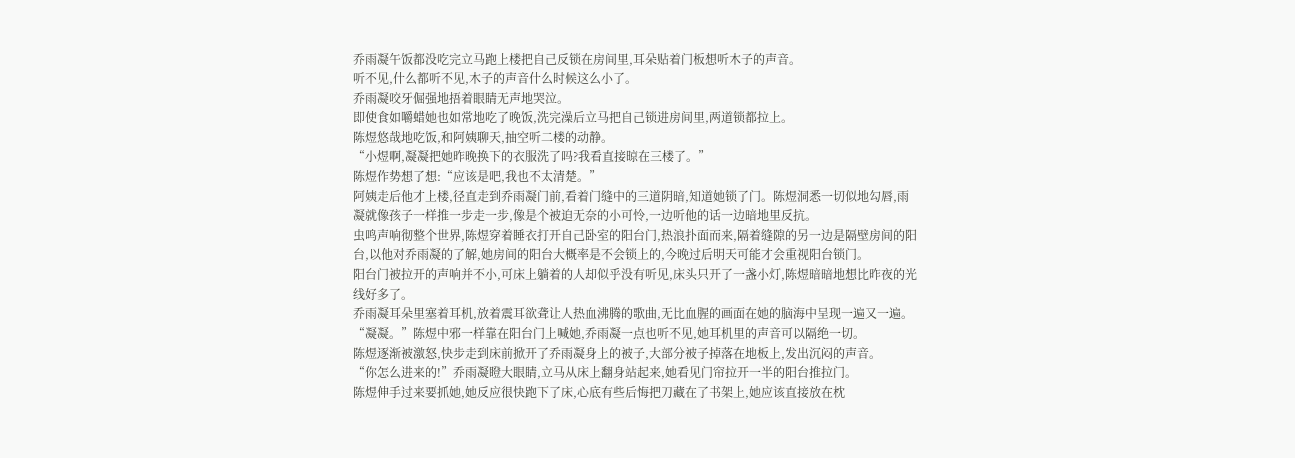乔雨凝午饭都没吃完立马跑上楼把自己反锁在房间里,耳朵贴着门板想听木子的声音。
听不见,什么都听不见,木子的声音什么时候这么小了。
乔雨凝咬牙倔强地捂着眼睛无声地哭泣。
即使食如嚼蜡她也如常地吃了晚饭,洗完澡后立马把自己锁进房间里,两道锁都拉上。
陈煜悠哉地吃饭,和阿姨聊天,抽空听二楼的动静。
“小煜啊,凝凝把她昨晚换下的衣服洗了吗?我看直接晾在三楼了。”
陈煜作势想了想:“应该是吧,我也不太清楚。”
阿姨走后他才上楼,径直走到乔雨凝门前,看着门缝中的三道阴暗,知道她锁了门。陈煜洞悉一切似地勾唇,雨凝就像孩子一样推一步走一步,像是个被迫无奈的小可怜,一边听他的话一边暗地里反抗。
虫鸣声响彻整个世界,陈煜穿着睡衣打开自己卧室的阳台门,热浪扑面而来,隔着缝隙的另一边是隔壁房间的阳台,以他对乔雨凝的了解,她房间的阳台大概率是不会锁上的,今晚过后明天可能才会重视阳台锁门。
阳台门被拉开的声响并不小,可床上躺着的人却似乎没有听见,床头只开了一盏小灯,陈煜暗暗地想比昨夜的光线好多了。
乔雨凝耳朵里塞着耳机,放着震耳欲聋让人热血沸腾的歌曲,无比血腥的画面在她的脑海中呈现一遍又一遍。
“凝凝。”陈煜中邪一样靠在阳台门上喊她,乔雨凝一点也听不见,她耳机里的声音可以隔绝一切。
陈煜逐渐被激怒,快步走到床前掀开了乔雨凝身上的被子,大部分被子掉落在地板上,发出沉闷的声音。
“你怎么进来的!”乔雨凝瞪大眼睛,立马从床上翻身站起来,她看见门帘拉开一半的阳台推拉门。
陈煜伸手过来要抓她,她反应很快跑下了床,心底有些后悔把刀藏在了书架上,她应该直接放在枕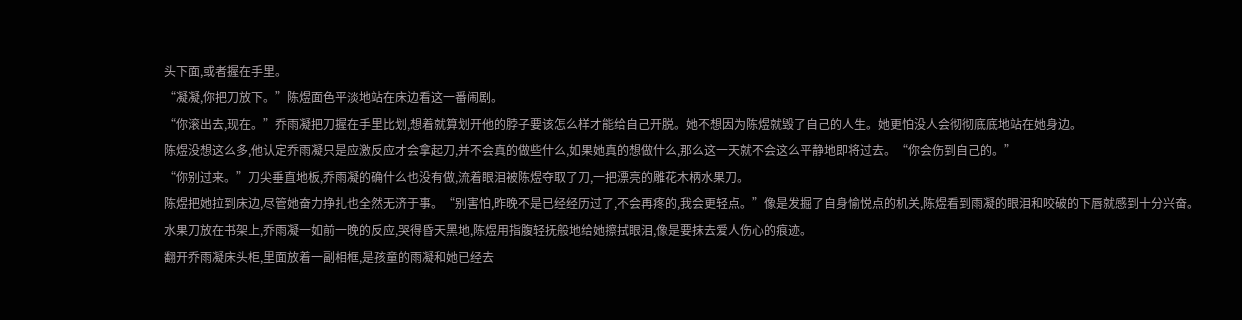头下面,或者握在手里。
“凝凝,你把刀放下。”陈煜面色平淡地站在床边看这一番闹剧。
“你滚出去,现在。”乔雨凝把刀握在手里比划,想着就算划开他的脖子要该怎么样才能给自己开脱。她不想因为陈煜就毁了自己的人生。她更怕没人会彻彻底底地站在她身边。
陈煜没想这么多,他认定乔雨凝只是应激反应才会拿起刀,并不会真的做些什么,如果她真的想做什么,那么这一天就不会这么平静地即将过去。“你会伤到自己的。”
“你别过来。”刀尖垂直地板,乔雨凝的确什么也没有做,流着眼泪被陈煜夺取了刀,一把漂亮的雕花木柄水果刀。
陈煜把她拉到床边,尽管她奋力挣扎也全然无济于事。“别害怕,昨晚不是已经经历过了,不会再疼的,我会更轻点。”像是发掘了自身愉悦点的机关,陈煜看到雨凝的眼泪和咬破的下唇就感到十分兴奋。
水果刀放在书架上,乔雨凝一如前一晚的反应,哭得昏天黑地,陈煜用指腹轻抚般地给她擦拭眼泪,像是要抹去爱人伤心的痕迹。
翻开乔雨凝床头柜,里面放着一副相框,是孩童的雨凝和她已经去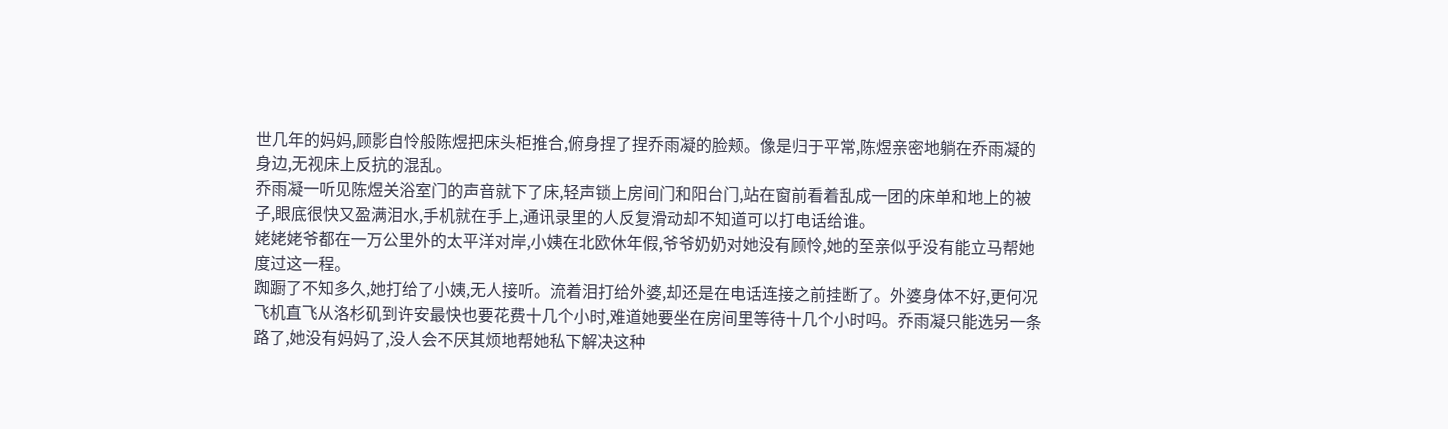世几年的妈妈,顾影自怜般陈煜把床头柜推合,俯身捏了捏乔雨凝的脸颊。像是归于平常,陈煜亲密地躺在乔雨凝的身边,无视床上反抗的混乱。
乔雨凝一听见陈煜关浴室门的声音就下了床,轻声锁上房间门和阳台门,站在窗前看着乱成一团的床单和地上的被子,眼底很快又盈满泪水,手机就在手上,通讯录里的人反复滑动却不知道可以打电话给谁。
姥姥姥爷都在一万公里外的太平洋对岸,小姨在北欧休年假,爷爷奶奶对她没有顾怜,她的至亲似乎没有能立马帮她度过这一程。
踟蹰了不知多久,她打给了小姨,无人接听。流着泪打给外婆,却还是在电话连接之前挂断了。外婆身体不好,更何况飞机直飞从洛杉矶到许安最快也要花费十几个小时,难道她要坐在房间里等待十几个小时吗。乔雨凝只能选另一条路了,她没有妈妈了,没人会不厌其烦地帮她私下解决这种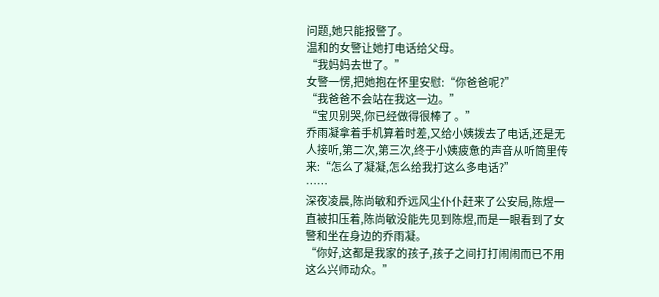问题,她只能报警了。
温和的女警让她打电话给父母。
“我妈妈去世了。”
女警一愣,把她抱在怀里安慰:“你爸爸呢?”
“我爸爸不会站在我这一边。”
“宝贝别哭,你已经做得很棒了 。”
乔雨凝拿着手机算着时差,又给小姨拨去了电话,还是无人接听,第二次,第三次,终于小姨疲惫的声音从听筒里传来:“怎么了凝凝,怎么给我打这么多电话?”
……
深夜凌晨,陈尚敏和乔远风尘仆仆赶来了公安局,陈煜一直被扣压着,陈尚敏没能先见到陈煜,而是一眼看到了女警和坐在身边的乔雨凝。
“你好,这都是我家的孩子,孩子之间打打闹闹而已不用这么兴师动众。”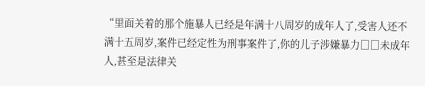“里面关着的那个施暴人已经是年满十八周岁的成年人了,受害人还不满十五周岁,案件已经定性为刑事案件了,你的儿子涉嫌暴力□□未成年人,甚至是法律关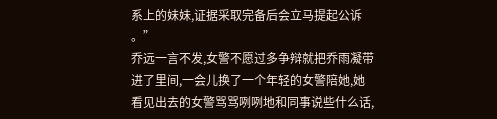系上的妹妹,证据采取完备后会立马提起公诉 。”
乔远一言不发,女警不愿过多争辩就把乔雨凝带进了里间,一会儿换了一个年轻的女警陪她,她看见出去的女警骂骂咧咧地和同事说些什么话,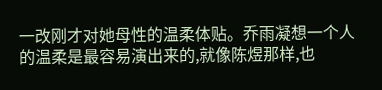一改刚才对她母性的温柔体贴。乔雨凝想一个人的温柔是最容易演出来的,就像陈煜那样,也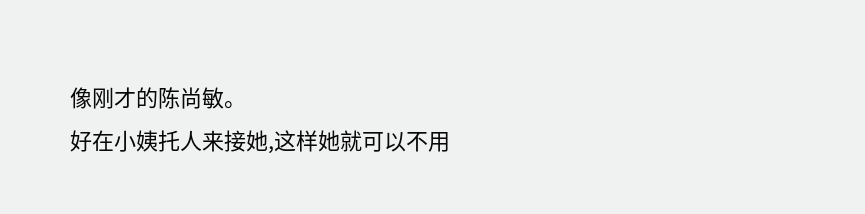像刚才的陈尚敏。
好在小姨托人来接她,这样她就可以不用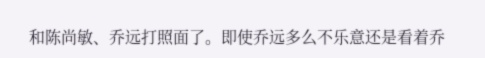和陈尚敏、乔远打照面了。即使乔远多么不乐意还是看着乔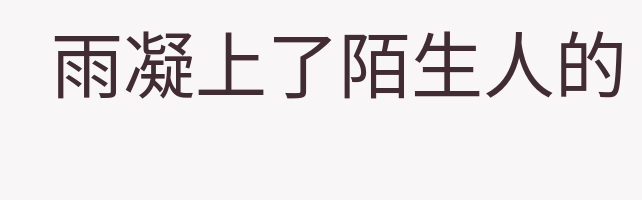雨凝上了陌生人的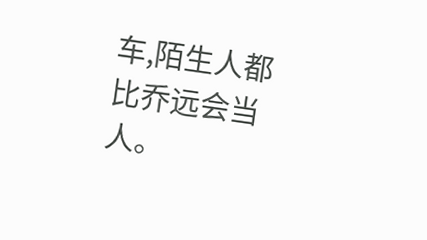车,陌生人都比乔远会当人。